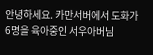안녕하세요. 카만서버에서 도화가 6명을 육아중인 서우아버님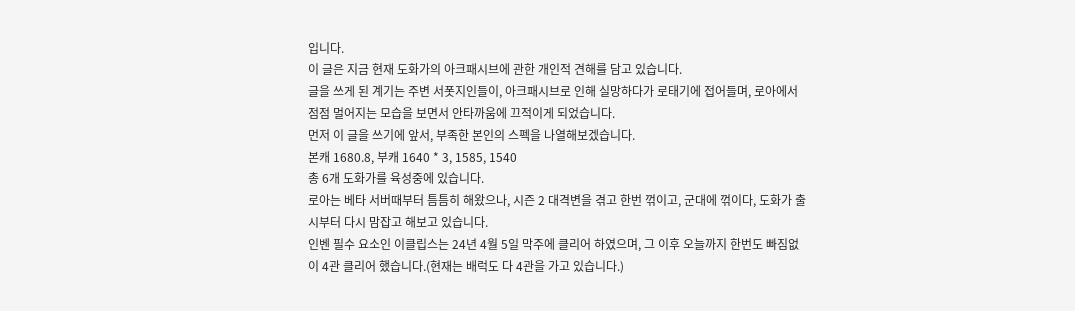입니다.
이 글은 지금 현재 도화가의 아크패시브에 관한 개인적 견해를 담고 있습니다.
글을 쓰게 된 계기는 주변 서폿지인들이, 아크패시브로 인해 실망하다가 로태기에 접어들며, 로아에서 점점 멀어지는 모습을 보면서 안타까움에 끄적이게 되었습니다.
먼저 이 글을 쓰기에 앞서, 부족한 본인의 스펙을 나열해보겠습니다.
본캐 1680.8, 부캐 1640 * 3, 1585, 1540
총 6개 도화가를 육성중에 있습니다.
로아는 베타 서버때부터 틈틈히 해왔으나, 시즌 2 대격변을 겪고 한번 꺾이고, 군대에 꺾이다, 도화가 출시부터 다시 맘잡고 해보고 있습니다.
인벤 필수 요소인 이클립스는 24년 4월 5일 막주에 클리어 하였으며, 그 이후 오늘까지 한번도 빠짐없이 4관 클리어 했습니다.(현재는 배럭도 다 4관을 가고 있습니다.)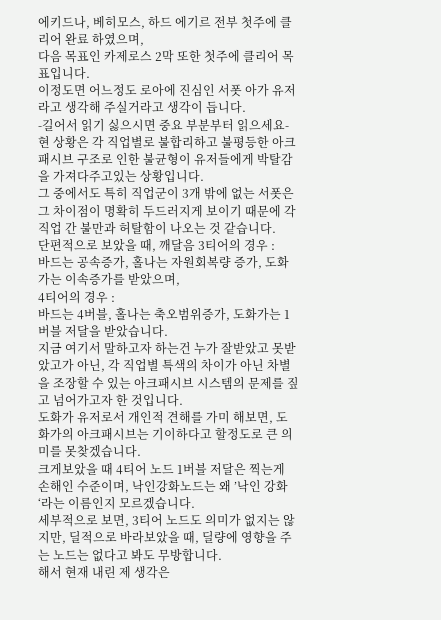에키드나, 베히모스, 하드 에기르 전부 첫주에 클리어 완료 하였으며,
다음 목표인 카제로스 2막 또한 첫주에 클리어 목표입니다.
이정도면 어느정도 로아에 진심인 서폿 아가 유저라고 생각해 주실거라고 생각이 듭니다.
-길어서 읽기 싫으시면 중요 부분부터 읽으세요-
현 상황은 각 직업별로 불합리하고 불평등한 아크패시브 구조로 인한 불균형이 유저들에게 박탈감을 가져다주고있는 상황입니다.
그 중에서도 특히 직업군이 3개 밖에 없는 서폿은 그 차이점이 명확히 두드러지게 보이기 때문에 각 직업 간 불만과 허탈함이 나오는 것 같습니다.
단편적으로 보았을 때, 깨달음 3티어의 경우 :
바드는 공속증가, 홀나는 자원회복량 증가, 도화가는 이속증가를 받았으며,
4티어의 경우 :
바드는 4버블, 홀나는 축오범위증가, 도화가는 1버블 저달을 받았습니다.
지금 여기서 말하고자 하는건 누가 잘받았고 못받았고가 아닌, 각 직업별 특색의 차이가 아닌 차별을 조장할 수 있는 아크패시브 시스템의 문제를 짚고 넘어가고자 한 것입니다.
도화가 유저로서 개인적 견해를 가미 해보면, 도화가의 아크패시브는 기이하다고 할정도로 큰 의미를 못찾겠습니다.
크게보았을 때 4티어 노드 1버블 저달은 찍는게 손해인 수준이며, 낙인강화노드는 왜 ’낙인 강화‘라는 이름인지 모르겠습니다.
세부적으로 보면, 3티어 노드도 의미가 없지는 않지만, 딜적으로 바라보았을 때, 딜량에 영향을 주는 노드는 없다고 봐도 무방합니다.
해서 현재 내린 제 생각은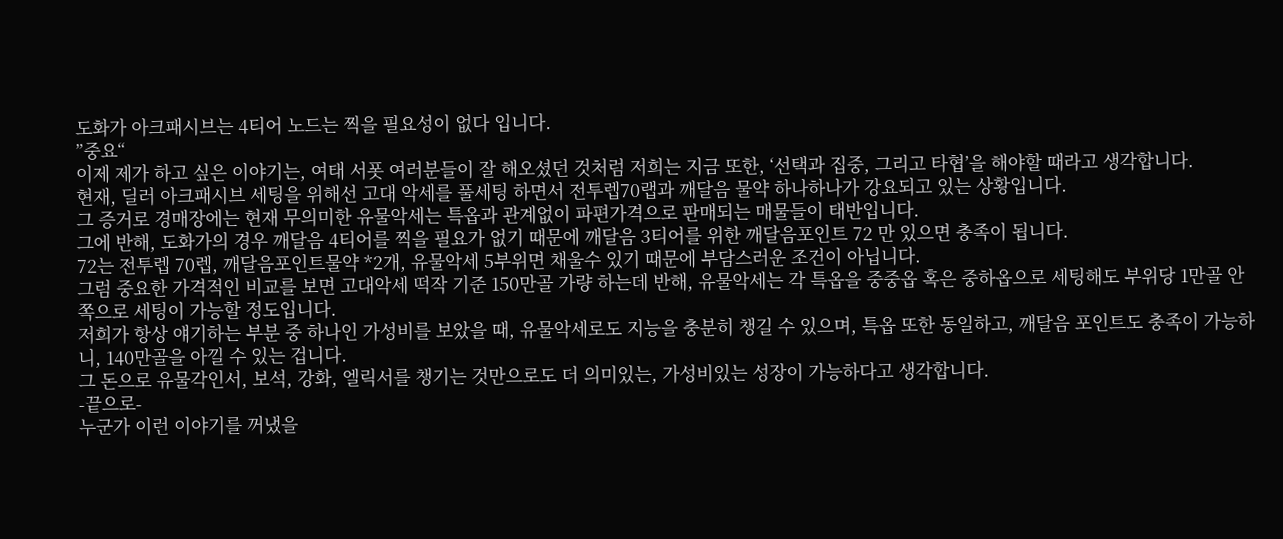도화가 아크패시브는 4티어 노드는 찍을 필요성이 없다 입니다.
”중요“
이제 제가 하고 싶은 이야기는, 여태 서폿 여러분들이 잘 해오셨던 것처럼 저희는 지금 또한, ‘선택과 집중, 그리고 타협’을 해야할 때라고 생각합니다.
현재, 딜러 아크패시브 세팅을 위해선 고대 악세를 풀세팅 하면서 전투렙70랩과 깨달음 물약 하나하나가 강요되고 있는 상황입니다.
그 증거로 경매장에는 현재 무의미한 유물악세는 특옵과 관계없이 파편가격으로 판매되는 매물들이 태반입니다.
그에 반해, 도화가의 경우 깨달음 4티어를 찍을 필요가 없기 때문에 깨달음 3티어를 위한 깨달음포인트 72 만 있으면 충족이 됩니다.
72는 전투렙 70렙, 깨달음포인트물약 *2개, 유물악세 5부위면 채울수 있기 때문에 부담스러운 조건이 아닙니다.
그럼 중요한 가격적인 비교를 보면 고대악세 떡작 기준 150만골 가량 하는데 반해, 유물악세는 각 특옵을 중중옵 혹은 중하옵으로 세팅해도 부위당 1만골 안쪽으로 세팅이 가능할 정도입니다.
저희가 항상 얘기하는 부분 중 하나인 가성비를 보았을 때, 유물악세로도 지능을 충분히 챙길 수 있으며, 특옵 또한 동일하고, 깨달음 포인트도 충족이 가능하니, 140만골을 아낄 수 있는 겁니다.
그 돈으로 유물각인서, 보석, 강화, 엘릭서를 챙기는 것만으로도 더 의미있는, 가성비있는 성장이 가능하다고 생각합니다.
-끝으로-
누군가 이런 이야기를 꺼냈을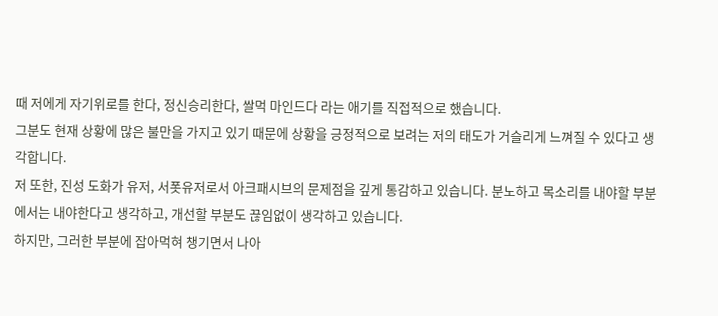때 저에게 자기위로를 한다, 정신승리한다, 쌀먹 마인드다 라는 애기를 직접적으로 했습니다.
그분도 현재 상황에 많은 불만을 가지고 있기 때문에 상황을 긍정적으로 보려는 저의 태도가 거슬리게 느껴질 수 있다고 생각합니다.
저 또한, 진성 도화가 유저, 서폿유저로서 아크패시브의 문제점을 깊게 통감하고 있습니다. 분노하고 목소리를 내야할 부분에서는 내야한다고 생각하고, 개선할 부분도 끊임없이 생각하고 있습니다.
하지만, 그러한 부분에 잡아먹혀 챙기면서 나아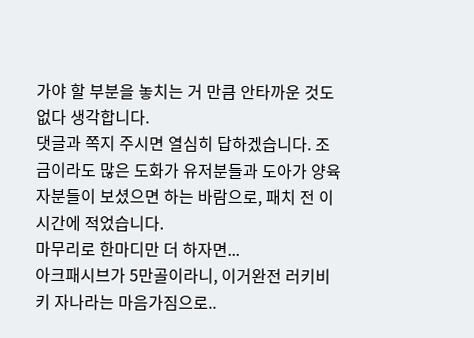가야 할 부분을 놓치는 거 만큼 안타까운 것도 없다 생각합니다.
댓글과 쪽지 주시면 열심히 답하겠습니다. 조금이라도 많은 도화가 유저분들과 도아가 양육자분들이 보셨으면 하는 바람으로, 패치 전 이 시간에 적었습니다.
마무리로 한마디만 더 하자면...
아크패시브가 5만골이라니, 이거완전 러키비키 자나라는 마음가짐으로..